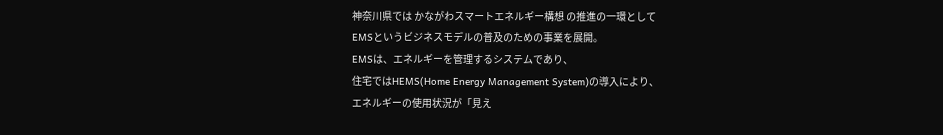神奈川県では かながわスマートエネルギー構想 の推進の一環として
EMSというビジネスモデルの普及のための事業を展開。
EMSは、エネルギーを管理するシステムであり、
住宅ではHEMS(Home Energy Management System)の導入により、
エネルギーの使用状況が「見え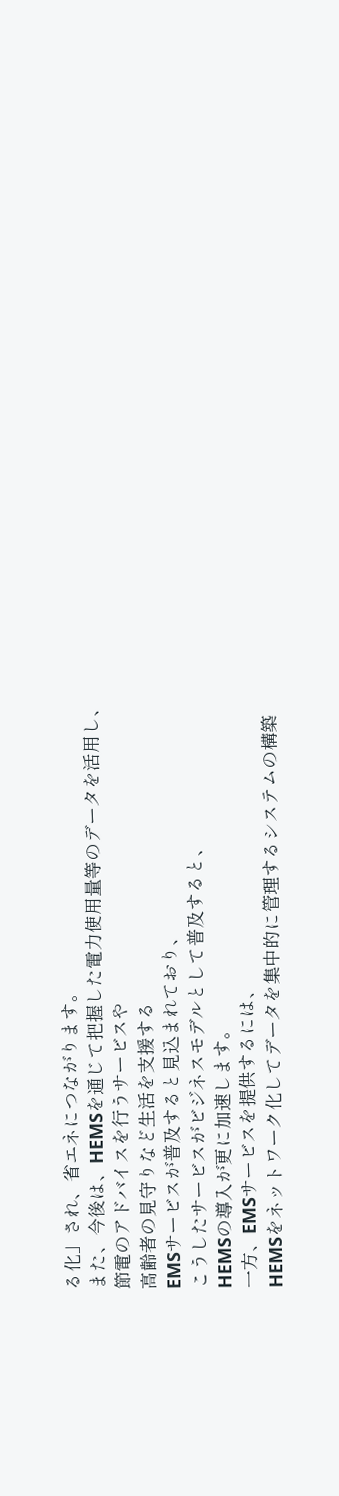る化」され、省エネにつながります。
また、今後は、HEMSを通じて把握した電力使用量等のデータを活用し、
節電のアドバイスを行うサービスや
高齢者の見守りなど生活を支援する
EMSサービスが普及すると見込まれており、
こうしたサービスがビジネスモデルとして普及すると、
HEMSの導入が更に加速します。
一方、EMSサービスを提供するには、
HEMSをネットワーク化してデータを集中的に管理するシステムの構築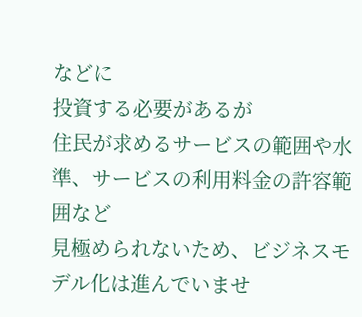などに
投資する必要があるが
住民が求めるサービスの範囲や水準、サービスの利用料金の許容範囲など
見極められないため、ビジネスモデル化は進んでいませ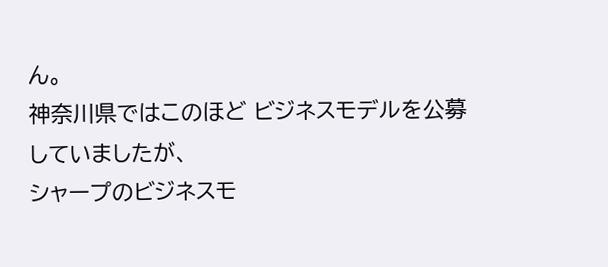ん。
神奈川県ではこのほど ビジネスモデルを公募していましたが、
シャープのビジネスモ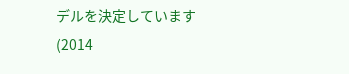デルを決定しています(2014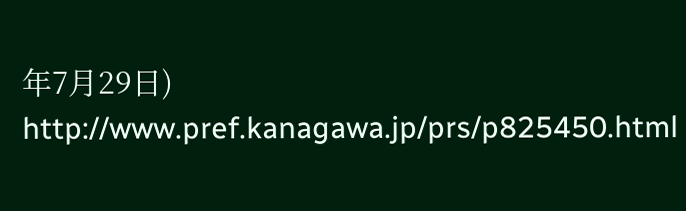年7月29日)
http://www.pref.kanagawa.jp/prs/p825450.html